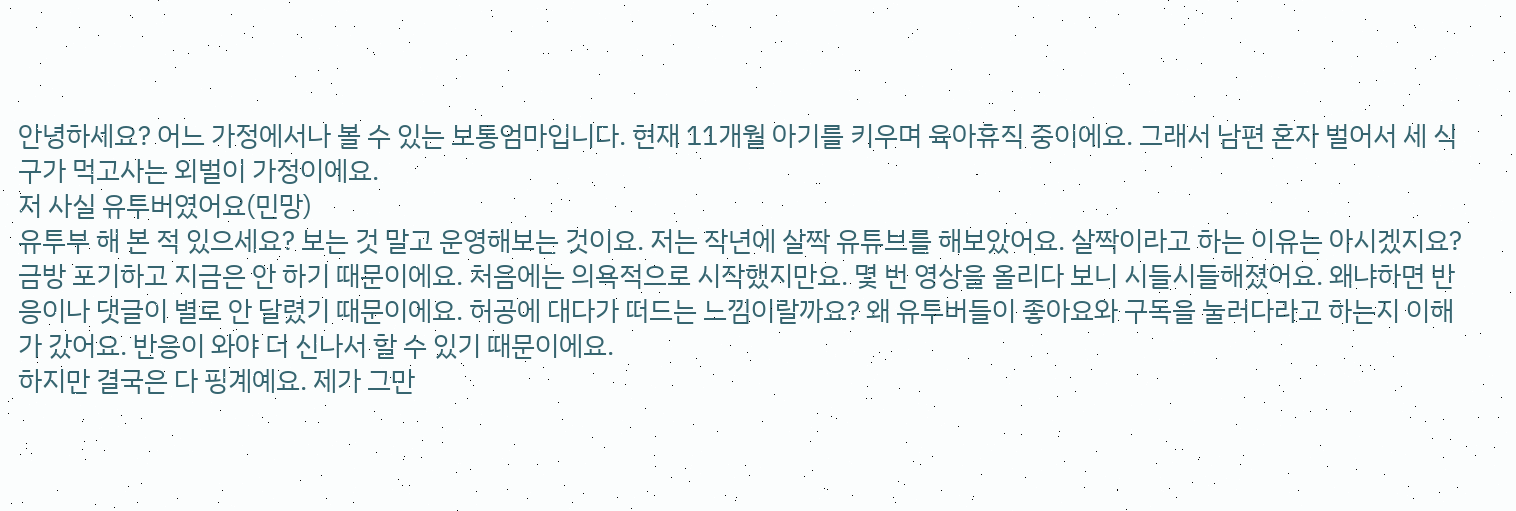안녕하세요? 어느 가정에서나 볼 수 있는 보통엄마입니다. 현재 11개월 아기를 키우며 육아휴직 중이에요. 그래서 남편 혼자 벌어서 세 식구가 먹고사는 외벌이 가정이에요.
저 사실 유투버였어요(민망)
유투부 해 본 적 있으세요? 보는 것 말고 운영해보는 것이요. 저는 작년에 살짝 유튜브를 해보았어요. 살짝이라고 하는 이유는 아시겠지요? 금방 포기하고 지금은 안 하기 때문이에요. 처음에는 의욕적으로 시작했지만요. 몇 번 영상을 올리다 보니 시들시들해졌어요. 왜냐하면 반응이나 댓글이 별로 안 달렸기 때문이에요. 허공에 대다가 떠드는 느낌이랄까요? 왜 유투버들이 좋아요와 구독을 눌러다라고 하는지 이해가 갔어요. 반응이 와야 더 신나서 할 수 있기 때문이에요.
하지만 결국은 다 핑계예요. 제가 그만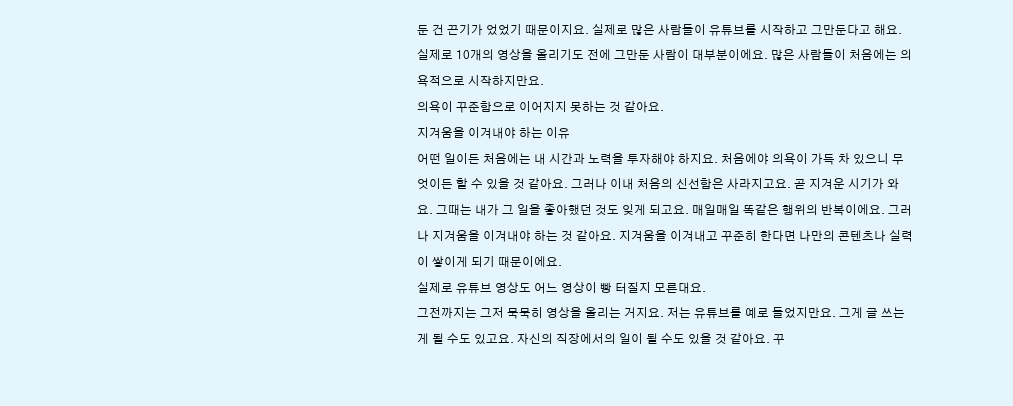둔 건 끈기가 었었기 때문이지요. 실제로 많은 사람들이 유튜브를 시작하고 그만둔다고 해요. 실제로 10개의 영상을 올리기도 전에 그만둔 사람이 대부분이에요. 많은 사람들이 처음에는 의욕적으로 시작하지만요.
의욕이 꾸준함으로 이어지지 못하는 것 같아요.
지겨움을 이겨내야 하는 이유
어떤 일이든 처음에는 내 시간과 노력을 투자해야 하지요. 처음에야 의욕이 가득 차 있으니 무엇이든 할 수 있을 것 같아요. 그러나 이내 처음의 신선함은 사라지고요. 곧 지겨운 시기가 와요. 그때는 내가 그 일을 좋아했던 것도 잊게 되고요. 매일매일 똑같은 행위의 반복이에요. 그러나 지겨움을 이겨내야 하는 것 같아요. 지겨움을 이겨내고 꾸준히 한다면 나만의 콘텐츠나 실력이 쌓이게 되기 때문이에요.
실제로 유튜브 영상도 어느 영상이 빵 터질지 모른대요.
그전까지는 그저 묵묵히 영상을 올리는 거지요. 저는 유튜브를 예로 들었지만요. 그게 글 쓰는 게 될 수도 있고요. 자신의 직장에서의 일이 될 수도 있을 것 같아요. 꾸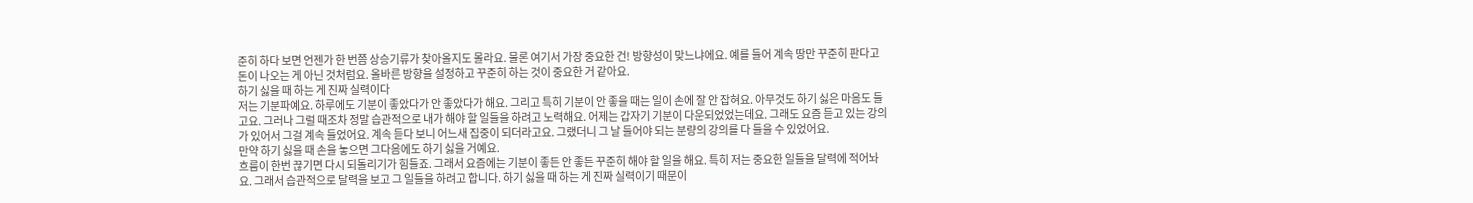준히 하다 보면 언젠가 한 번쯤 상승기류가 찾아올지도 몰라요. 물론 여기서 가장 중요한 건! 방향성이 맞느냐에요. 예를 들어 계속 땅만 꾸준히 판다고 돈이 나오는 게 아닌 것처럼요. 올바른 방향을 설정하고 꾸준히 하는 것이 중요한 거 같아요.
하기 싫을 때 하는 게 진짜 실력이다
저는 기분파예요. 하루에도 기분이 좋았다가 안 좋았다가 해요. 그리고 특히 기분이 안 좋을 때는 일이 손에 잘 안 잡혀요. 아무것도 하기 싫은 마음도 들고요. 그러나 그럴 때조차 정말 습관적으로 내가 해야 할 일들을 하려고 노력해요. 어제는 갑자기 기분이 다운되었었는데요. 그래도 요즘 듣고 있는 강의가 있어서 그걸 계속 들었어요. 계속 듣다 보니 어느새 집중이 되더라고요. 그랬더니 그 날 들어야 되는 분량의 강의를 다 들을 수 있었어요.
만약 하기 싫을 때 손을 놓으면 그다음에도 하기 싫을 거예요.
흐름이 한번 끊기면 다시 되돌리기가 힘들죠. 그래서 요즘에는 기분이 좋든 안 좋든 꾸준히 해야 할 일을 해요. 특히 저는 중요한 일들을 달력에 적어놔요. 그래서 습관적으로 달력을 보고 그 일들을 하려고 합니다. 하기 싫을 때 하는 게 진짜 실력이기 때문이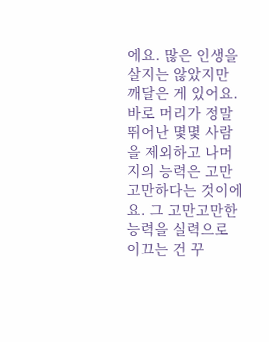에요. 많은 인생을 살지는 않았지만 깨달은 게 있어요. 바로 머리가 정말 뛰어난 몇몇 사람을 제외하고 나머지의 능력은 고만고만하다는 것이에요. 그 고만고만한 능력을 실력으로 이끄는 건 꾸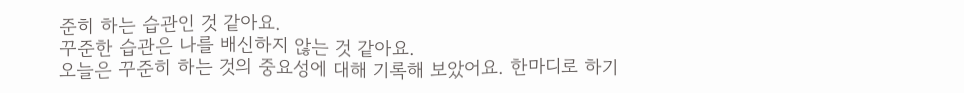준히 하는 습관인 것 같아요.
꾸준한 습관은 나를 배신하지 않는 것 같아요.
오늘은 꾸준히 하는 것의 중요성에 대해 기록해 보았어요. 한마디로 하기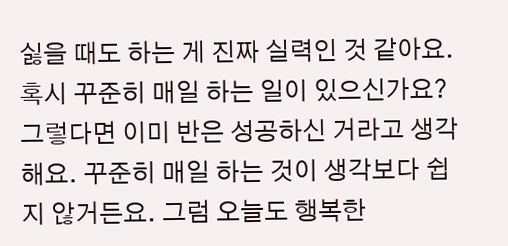싫을 때도 하는 게 진짜 실력인 것 같아요. 혹시 꾸준히 매일 하는 일이 있으신가요? 그렇다면 이미 반은 성공하신 거라고 생각해요. 꾸준히 매일 하는 것이 생각보다 쉽지 않거든요. 그럼 오늘도 행복한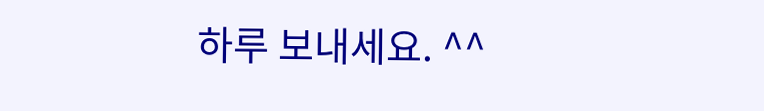하루 보내세요. ^^